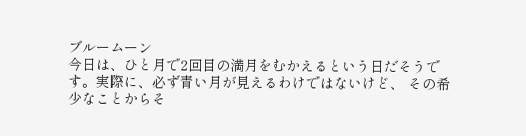ブルームーン
今日は、ひと月で2回目の満月をむかえるという日だそうです。実際に、必ず青い月が見えるわけではないけど、 その希少なことからそ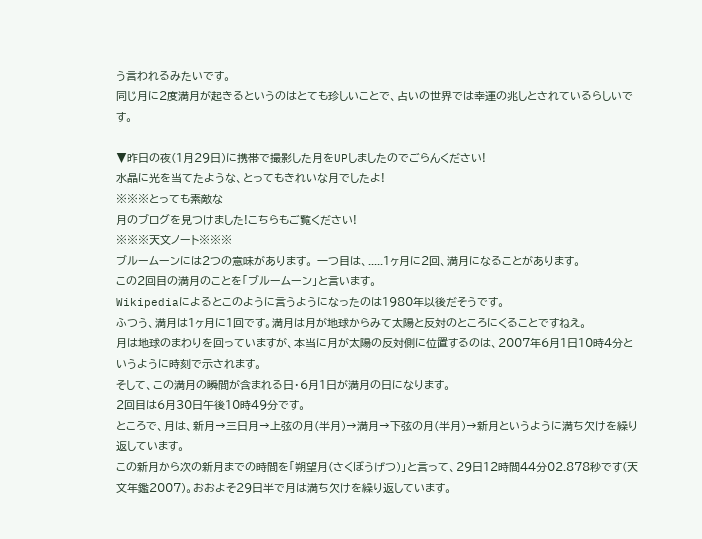う言われるみたいです。
同じ月に2度満月が起きるというのはとても珍しいことで、占いの世界では幸運の兆しとされているらしいです。

▼昨日の夜(1月29日)に携帯で撮影した月をUPしましたのでごらんください!
水晶に光を当てたような、とってもきれいな月でしたよ!
※※※とっても素敵な
月のブログを見つけました!こちらもご覧ください!
※※※天文ノート※※※
ブルームーンには2つの意味があります。 一つ目は、.....1ヶ月に2回、満月になることがあります。
この2回目の満月のことを「ブルームーン」と言います。
Wikipediaによるとこのように言うようになったのは1980年以後だそうです。
ふつう、満月は1ヶ月に1回です。満月は月が地球からみて太陽と反対のところにくることですねえ。
月は地球のまわりを回っていますが、本当に月が太陽の反対側に位置するのは、2007年6月1日10時4分というように時刻で示されます。
そして、この満月の瞬間が含まれる日・6月1日が満月の日になります。
2回目は6月30日午後10時49分です。
ところで、月は、新月→三日月→上弦の月(半月)→満月→下弦の月(半月)→新月というように満ち欠けを繰り返しています。
この新月から次の新月までの時間を「朔望月(さくぼうげつ)」と言って、29日12時間44分02.878秒です(天文年鑑2007)。おおよそ29日半で月は満ち欠けを繰り返しています。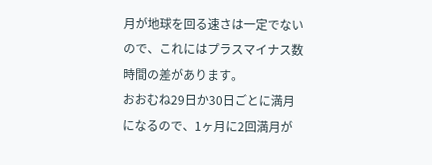月が地球を回る速さは一定でないので、これにはプラスマイナス数時間の差があります。
おおむね29日か30日ごとに満月になるので、1ヶ月に2回満月が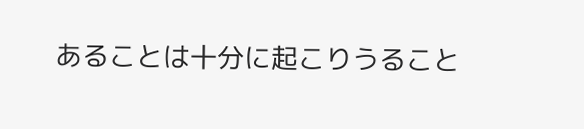あることは十分に起こりうること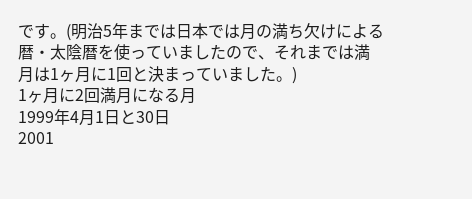です。(明治5年までは日本では月の満ち欠けによる暦・太陰暦を使っていましたので、それまでは満月は1ヶ月に1回と決まっていました。)
1ヶ月に2回満月になる月
1999年4月1日と30日
2001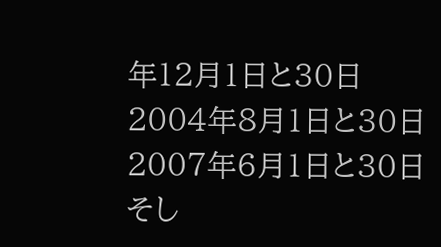年12月1日と30日
2004年8月1日と30日
2007年6月1日と30日
そし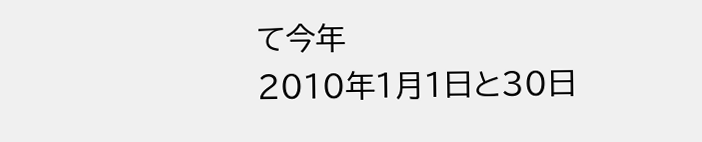て今年
2010年1月1日と30日